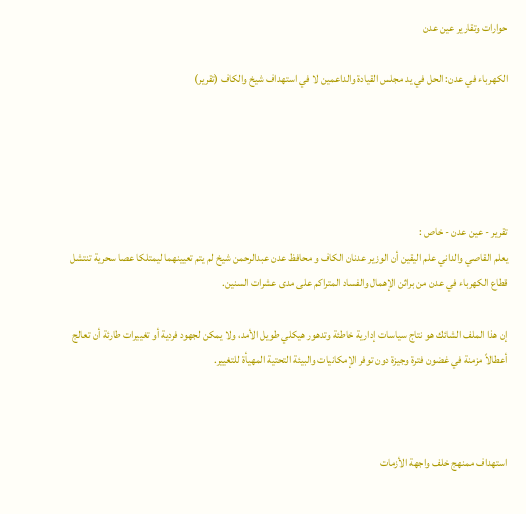حوارات وتقارير عين عدن

الكهرباء في عدن: الحل في يد مجلس القيادة والداعمين لا في استهداف شيخ والكاف (تقرير)





تقرير - عين عدن - خاص :
يعلم القاصي والداني علم اليقين أن الوزير عدنان الكاف و محافظ عدن عبدالرحمن شيخ لم يتم تعيينهما ليمتلكا عصا سحرية تنتشل قطاع الكهرباء في عدن من براثن الإهمال والفساد المتراكم على مدى عشرات السنين.

إن هذا الملف الشائك هو نتاج سياسات إدارية خاطئة وتدهور هيكلي طويل الأمد، ولا يمكن لجهود فردية أو تغييرات طارئة أن تعالج أعطالاً مزمنة في غضون فترة وجيزة دون توفر الإمكانيات والبيئة التحتية المهيأة للتغيير.



استهداف ممنهج خلف واجهة الأزمات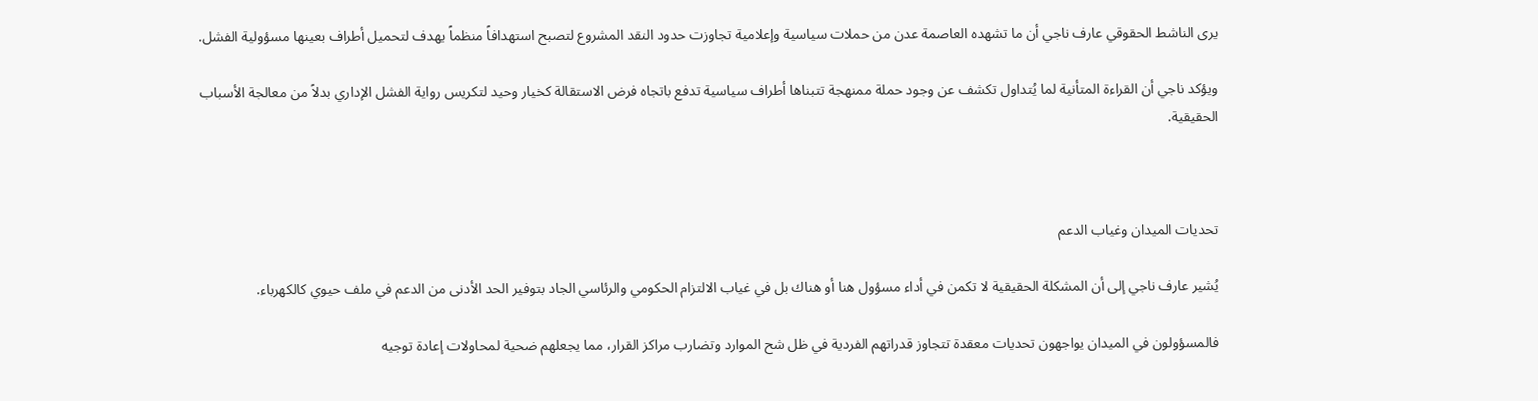يرى الناشط الحقوقي عارف ناجي أن ما تشهده العاصمة عدن من حملات سياسية وإعلامية تجاوزت حدود النقد المشروع لتصبح استهدافاً منظماً يهدف لتحميل أطراف بعينها مسؤولية الفشل.

ويؤكد ناجي أن القراءة المتأنية لما يُتداول تكشف عن وجود حملة ممنهجة تتبناها أطراف سياسية تدفع باتجاه فرض الاستقالة كخيار وحيد لتكريس رواية الفشل الإداري بدلاً من معالجة الأسباب الحقيقية.



تحديات الميدان وغياب الدعم

يُشير عارف ناجي إلى أن المشكلة الحقيقية لا تكمن في أداء مسؤول هنا أو هناك بل في غياب الالتزام الحكومي والرئاسي الجاد بتوفير الحد الأدنى من الدعم في ملف حيوي كالكهرباء.

فالمسؤولون في الميدان يواجهون تحديات معقدة تتجاوز قدراتهم الفردية في ظل شح الموارد وتضارب مراكز القرار، مما يجعلهم ضحية لمحاولات إعادة توجيه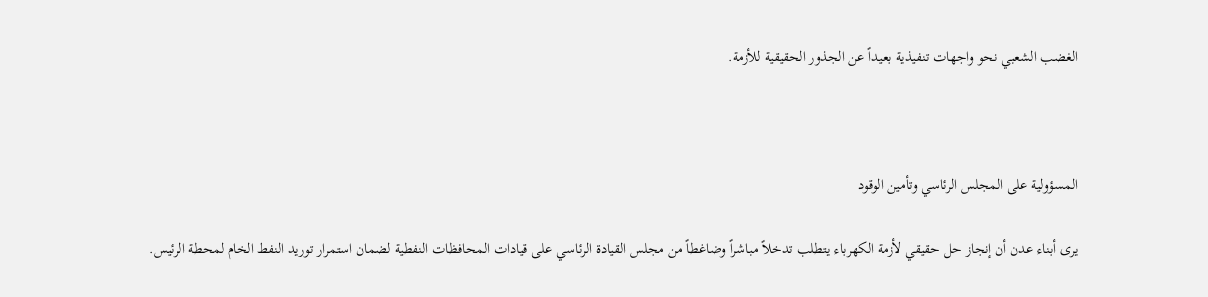الغضب الشعبي نحو واجهات تنفيذية بعيداً عن الجذور الحقيقية للأزمة.



المسؤولية على المجلس الرئاسي وتأمين الوقود

يرى أبناء عدن أن إنجاز حل حقيقي لأزمة الكهرباء يتطلب تدخلاً مباشراً وضاغطاً من مجلس القيادة الرئاسي على قيادات المحافظات النفطية لضمان استمرار توريد النفط الخام لمحطة الرئيس.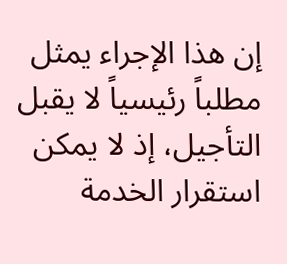إن هذا الإجراء يمثل مطلباً رئيسياً لا يقبل التأجيل، إذ لا يمكن استقرار الخدمة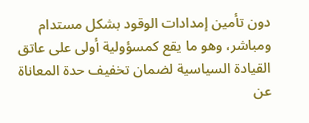دون تأمين إمدادات الوقود بشكل مستدام ومباشر، وهو ما يقع كمسؤولية أولى على عاتق القيادة السياسية لضمان تخفيف حدة المعاناة عن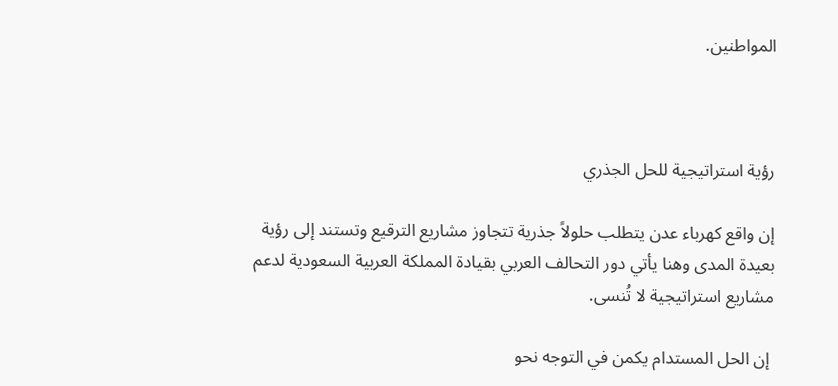المواطنين.



رؤية استراتيجية للحل الجذري

إن واقع كهرباء عدن يتطلب حلولاً جذرية تتجاوز مشاريع الترقيع وتستند إلى رؤية بعيدة المدى وهنا يأتي دور التحالف العربي بقيادة المملكة العربية السعودية لدعم مشاريع استراتيجية لا تُنسى.

 إن الحل المستدام يكمن في التوجه نحو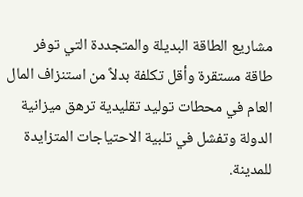مشاريع الطاقة البديلة والمتجددة التي توفر طاقة مستقرة وأقل تكلفة بدلاً من استنزاف المال العام في محطات توليد تقليدية ترهق ميزانية الدولة وتفشل في تلبية الاحتياجات المتزايدة للمدينة.